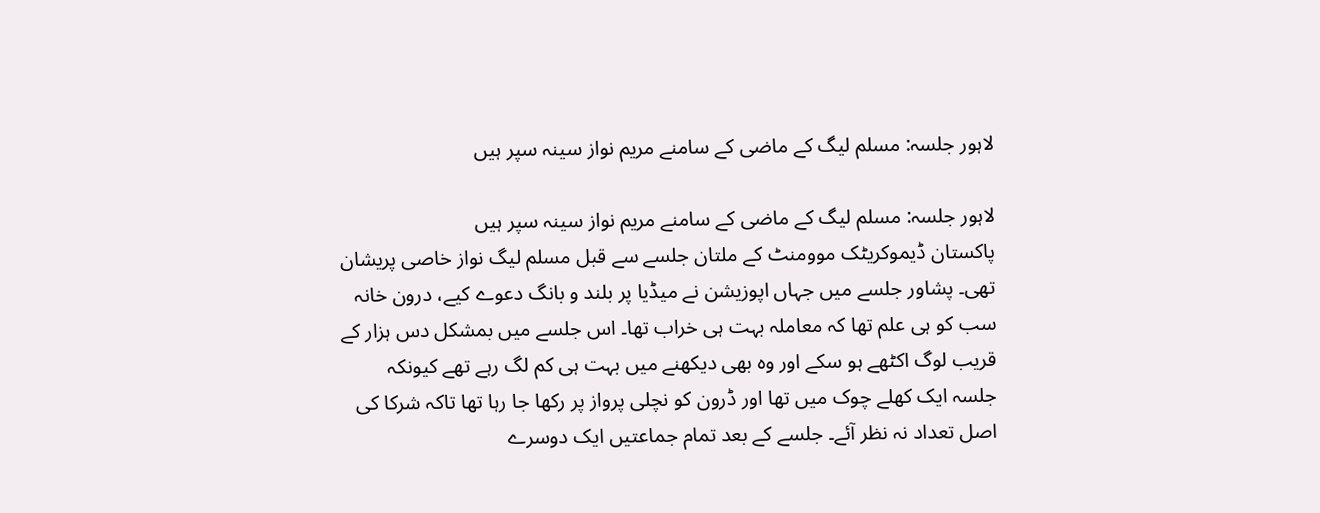لاہور جلسہ: مسلم لیگ کے ماضی کے سامنے مریم نواز سینہ سپر ہیں

لاہور جلسہ: مسلم لیگ کے ماضی کے سامنے مریم نواز سینہ سپر ہیں
پاکستان ڈیموکریٹک موومنٹ کے ملتان جلسے سے قبل مسلم لیگ نواز خاصی پریشان تھی۔ پشاور جلسے میں جہاں اپوزیشن نے میڈیا پر بلند و بانگ دعوے کیے، درون خانہ سب کو ہی علم تھا کہ معاملہ بہت ہی خراب تھا۔ اس جلسے میں بمشکل دس ہزار کے قریب لوگ اکٹھے ہو سکے اور وہ بھی دیکھنے میں بہت ہی کم لگ رہے تھے کیونکہ جلسہ ایک کھلے چوک میں تھا اور ڈرون کو نچلی پرواز پر رکھا جا رہا تھا تاکہ شرکا کی اصل تعداد نہ نظر آئے۔ جلسے کے بعد تمام جماعتیں ایک دوسرے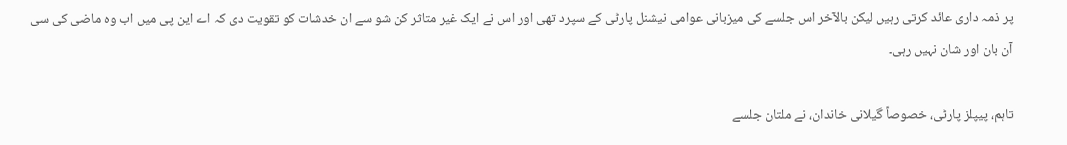پر ذمہ داری عائد کرتی رہیں لیکن بالآخر اس جلسے کی میزبانی عوامی نیشنل پارٹی کے سپرد تھی اور اس نے ایک غیر متاثر کن شو سے ان خدشات کو تقویت دی کہ اے این پی میں اب وہ ماضی کی سی آن بان اور شان نہیں رہی۔

تاہم، پیپلز پارٹی، خصوصاً گیلانی خاندان، نے ملتان جلسے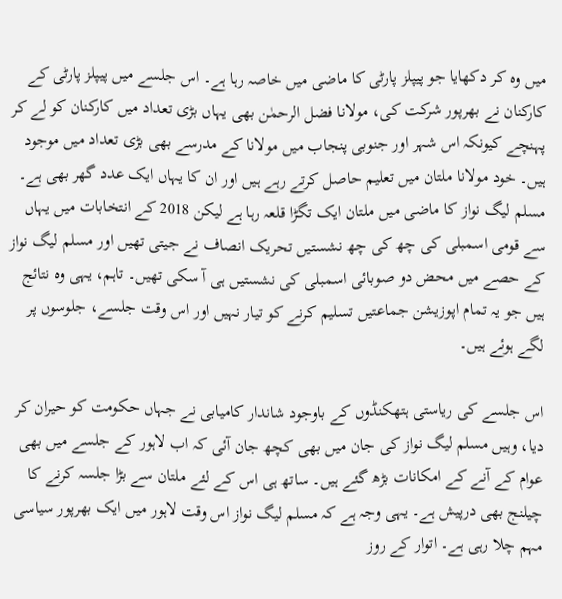میں وہ کر دکھایا جو پیپلز پارٹی کا ماضی میں خاصہ رہا ہے۔ اس جلسے میں پیپلز پارٹی کے کارکنان نے بھرپور شرکت کی، مولانا فضل الرحمٰن بھی یہاں بڑی تعداد میں کارکنان کو لے کر پہنچے کیونکہ اس شہر اور جنوبی پنجاب میں مولانا کے مدرسے بھی بڑی تعداد میں موجود ہیں۔ خود مولانا ملتان میں تعلیم حاصل کرتے رہے ہیں اور ان کا یہاں ایک عدد گھر بھی ہے۔ مسلم لیگ نواز کا ماضی میں ملتان ایک تگڑا قلعہ رہا ہے لیکن 2018 کے انتخابات میں یہاں سے قومی اسمبلی کی چھ کی چھ نشستیں تحریک انصاف نے جیتی تھیں اور مسلم لیگ نواز کے حصے میں محض دو صوبائی اسمبلی کی نشستیں ہی آ سکی تھیں۔ تاہم، یہی وہ نتائج ہیں جو یہ تمام اپوزیشن جماعتیں تسلیم کرنے کو تیار نہیں اور اس وقت جلسے، جلوسوں پر لگے ہوئے ہیں۔

اس جلسے کی ریاستی ہتھکنڈوں کے باوجود شاندار کامیابی نے جہاں حکومت کو حیران کر دیا، وہیں مسلم لیگ نواز کی جان میں بھی کچھ جان آئی کہ اب لاہور کے جلسے میں بھی عوام کے آنے کے امکانات بڑھ گئے ہیں۔ ساتھ ہی اس کے لئے ملتان سے بڑا جلسہ کرنے کا چیلنج بھی درپیش ہے۔ یہی وجہ ہے کہ مسلم لیگ نواز اس وقت لاہور میں ایک بھرپور سیاسی مہم چلا رہی ہے۔ اتوار کے روز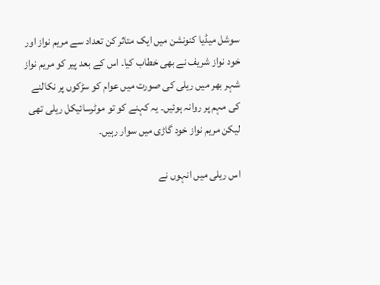سوشل میڈیا کنونشن میں ایک متاثر کن تعداد سے مریم نواز اور خود نواز شریف نے بھی خطاب کیا۔ اس کے بعد پیر کو مریم نواز شہر بھر میں ریلی کی صورت میں عوام کو سڑکوں پر نکالنے کی مہم پر روانہ ہوئیں۔ یہ کہنے کو تو موٹرسائیکل ریلی تھی لیکن مریم نواز خود گاڑی میں سوار رہیں۔

اس ریلی میں انہوں نے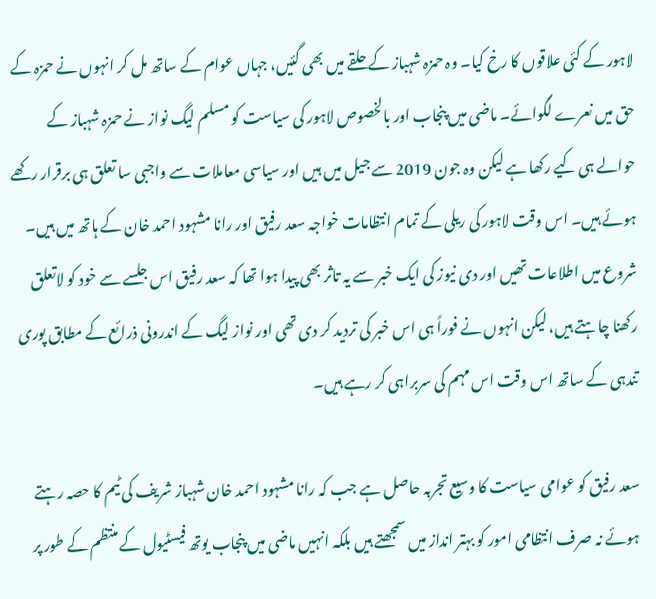لاہور کے کئی علاقوں کا رخ کیا۔ وہ حمزہ شہباز کے حلقے میں بھی گئیں، جہاں عوام کے ساتھ مل کر انہوں نے حمزہ کے حق میں نعرے لگوائے۔ ماضی میں پنجاب اور بالخصوص لاہور کی سیاست کو مسلم لیگ نواز نے حمزہ شہباز کے حوالے ہی کیے رکھا ہے لیکن وہ جون 2019 سے جیل میں ہیں اور سیاسی معاملات سے واجبی سا تعلق ہی برقرار رکھے ہوئے ہیں۔ اس وقت لاہور کی ریلی کے تمام انتظامات خواجہ سعد رفیق اور رانا مشہود احمد خان کے ہاتھ میں ہیں۔ شروع میں اطلاعات تھیں اور دی نیوز کی ایک خبر سے یہ تاثر بھی پیدا ہوا تھا کہ سعد رفیق اس جلسے سے خود کو لاتعلق رکھنا چاہتے ہیں، لیکن انہوں نے فوراً ہی اس خبر کی تردید کر دی تھی اور نواز لیگ کے اندرونی ذرائع کے مطابق پوری تندہی کے ساتھ اس وقت اس مہم کی سربراہی کر رہے ہیں۔

سعد رفیق کو عوامی سیاست کا وسیع تجربہ حاصل ہے جب کہ رانا مشہود احمد خان شہباز شریف کی ٹیم کا حصہ رہتے ہوئے نہ صرف انتظامی امور کو بہتر انداز میں سمجھتے ہیں بلکہ انہیں ماضی میں پنجاب یوتھ فیسٹیول کے منتظم کے طور پر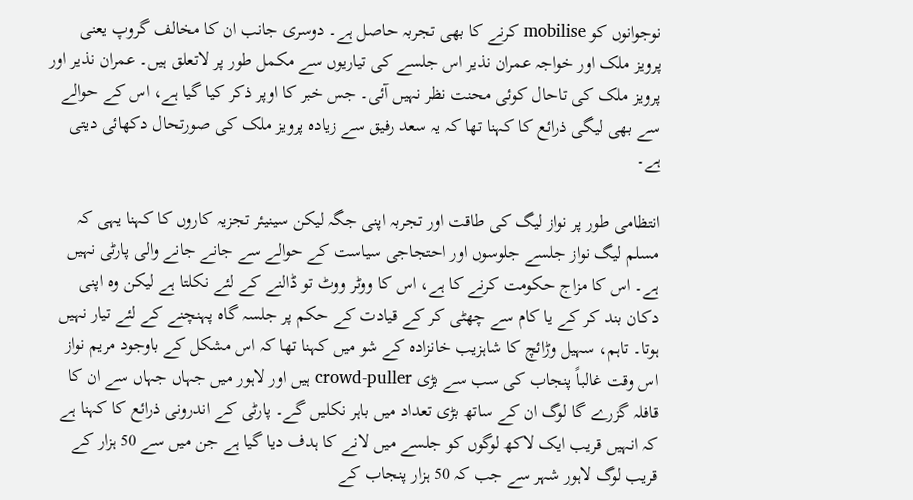نوجوانوں کو mobilise کرنے کا بھی تجربہ حاصل ہے۔ دوسری جانب ان کا مخالف گروپ یعنی پرویز ملک اور خواجہ عمران نذیر اس جلسے کی تیاریوں سے مکمل طور پر لاتعلق ہیں۔ عمران نذیر اور پرویز ملک کی تاحال کوئی محنت نظر نہیں آئی۔ جس خبر کا اوپر ذکر کیا گیا ہے، اس کے حوالے سے بھی لیگی ذرائع کا کہنا تھا کہ یہ سعد رفیق سے زیادہ پرویز ملک کی صورتحال دکھائی دیتی ہے۔

انتظامی طور پر نواز لیگ کی طاقت اور تجربہ اپنی جگہ لیکن سینیئر تجزیہ کاروں کا کہنا یہی کہ مسلم لیگ نواز جلسے جلوسوں اور احتجاجی سیاست کے حوالے سے جانے جانے والی پارٹی نہیں ہے۔ اس کا مزاج حکومت کرنے کا ہے، اس کا ووٹر ووٹ تو ڈالنے کے لئے نکلتا ہے لیکن وہ اپنی دکان بند کر کے یا کام سے چھٹی کر کے قیادت کے حکم پر جلسہ گاہ پہنچنے کے لئے تیار نہیں ہوتا۔ تاہم، سہیل وڑائچ کا شاہزیب خانزادہ کے شو میں کہنا تھا کہ اس مشکل کے باوجود مریم نواز اس وقت غالباً پنجاب کی سب سے بڑی crowd-puller ہیں اور لاہور میں جہاں جہاں سے ان کا قافلہ گزرے گا لوگ ان کے ساتھ بڑی تعداد میں باہر نکلیں گے۔ پارٹی کے اندرونی ذرائع کا کہنا ہے کہ انہیں قریب ایک لاکھ لوگوں کو جلسے میں لانے کا ہدف دیا گیا ہے جن میں سے 50 ہزار کے قریب لوگ لاہور شہر سے جب کہ 50 ہزار پنجاب کے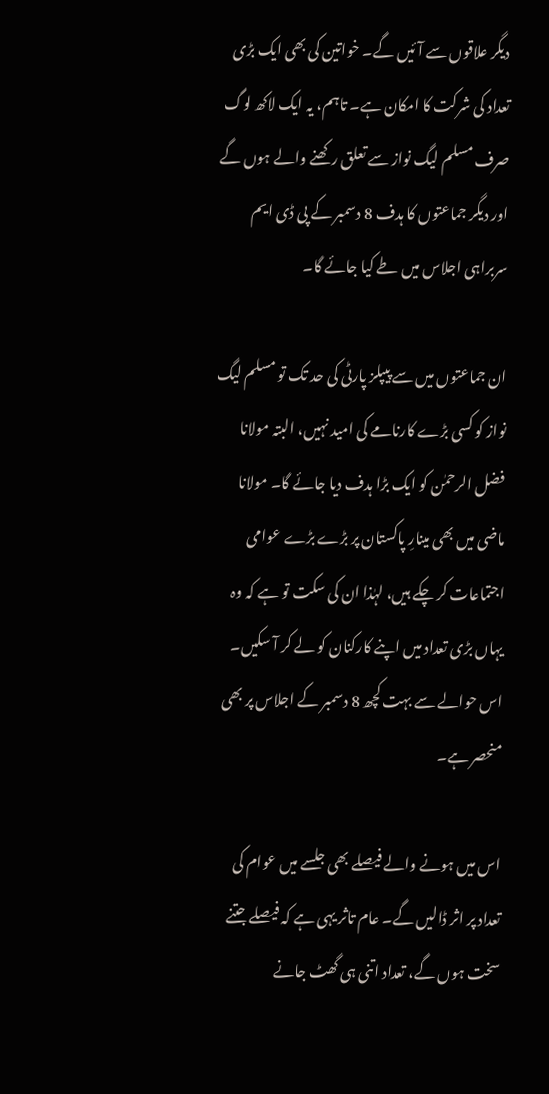دیگر علاقوں سے آئیں گے۔ خواتین کی بھی ایک بڑی تعداد کی شرکت کا امکان ہے۔ تاہم، یہ ایک لاکھ لوگ صرف مسلم لیگ نواز سے تعلق رکھنے والے ہوں گے اور دیگر جماعتوں کا ہدف 8 دسمبر کے پی ڈی ایم سربراہی اجلاس میں طے کیا جائے گا۔

ان جماعتوں میں سے پیپلز پارٹی کی حد تک تو مسلم لیگ نواز کو کسی بڑے کارنامے کی امید نہیں، البتہ مولانا فضل الرحمٰن کو ایک بڑا ہدف دیا جائے گا۔ مولانا ماضی میں بھی مینارِ پاکستان پر بڑے بڑے عوامی اجتماعات کر چکے ہیں، لہٰذا ان کی سکت تو ہے کہ وہ یہاں بڑی تعداد میں اپنے کارکنان کو لے کر آ سکیں۔ اس حوالے سے بہت کچھ 8 دسمبر کے اجلاس پر بھی منحصر ہے۔

اس میں ہونے والے فیصلے بھی جلسے میں عوام کی تعداد پر اثر ڈالیں گے۔ عام تاثر یہی ہے کہ فیصلے جتنے سخت ہوں گے، تعداد اتنی ہی گھٹ جانے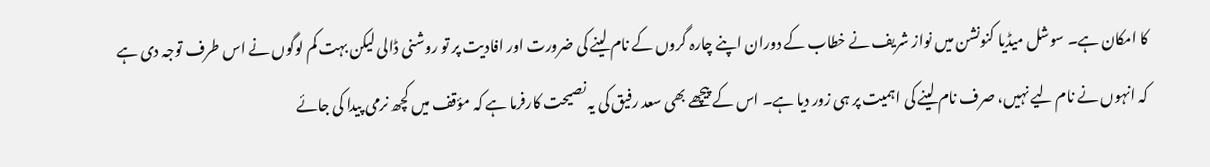کا امکان ہے۔ سوشل میڈیا کنونشن میں نواز شریف نے خطاب کے دوران اپنے چارہ گروں کے نام لینے کی ضرورت اور افادیت پر تو روشنی ڈالی لیکن بہت کم لوگوں نے اس طرف توجہ دی ہے کہ انہوں نے نام لیے نہیں، صرف نام لینے کی اہمیت پر ہی زور دیا ہے۔ اس کے پیچھے بھی سعد رفیق کی یہ نصیحت کارفرما ہے کہ مؤقف میں کچھ نرمی پیدا کی جائے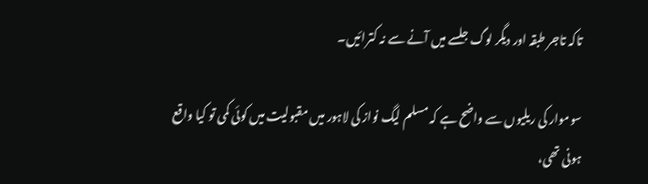تاکہ تاجر طبقہ اور دیگر لوگ جلسے میں آنے سے نہ کترائیں۔

سوموار کی ریلیوں سے واضح ہے کہ مسلم لیگ نواز کی لاہور میں مقبولیت میں کوئی کمی تو کیا واقع ہونی تھی،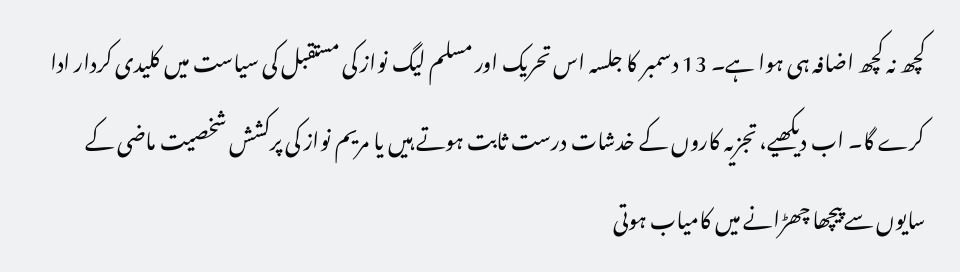کچھ نہ کچھ اضافہ ہی ہوا ہے۔ 13 دسمبر کا جلسہ اس تحریک اور مسلم لیگ نواز کی مستقبل کی سیاست میں کلیدی کردار ادا کرے گا۔ اب دیکھیے، تجزیہ کاروں کے خدشات درست ثابت ہوتے ہیں یا مریم نواز کی پرکشش شخصیت ماضی کے سایوں سے پیچھا چھڑانے میں کامیاب ہوتی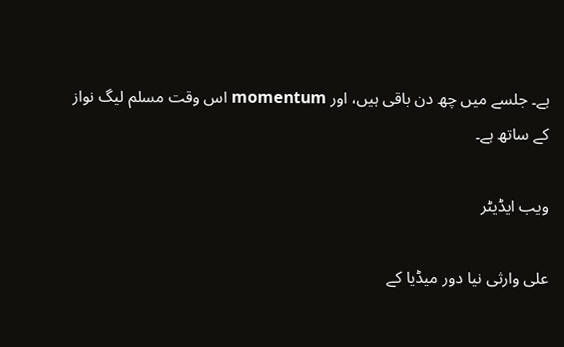ہے۔ جلسے میں چھ دن باقی ہیں، اور momentum اس وقت مسلم لیگ نواز کے ساتھ ہے۔

ویب ایڈیٹر

علی وارثی نیا دور میڈیا کے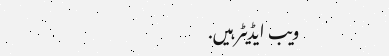ویب ایڈیٹر ہیں.